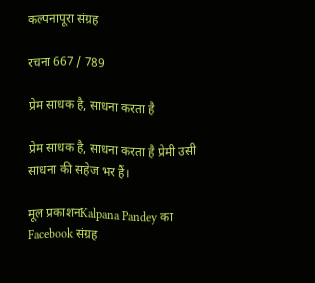कल्पनापूरा संग्रह

रचना 667 / 789

प्रेम साधक है, साधना करता है

प्रेम साधक है, साधना करता है प्रेमी उसी साधना की सहेज भर हैं।

मूल प्रकाशनKalpana Pandey का Facebook संग्रह